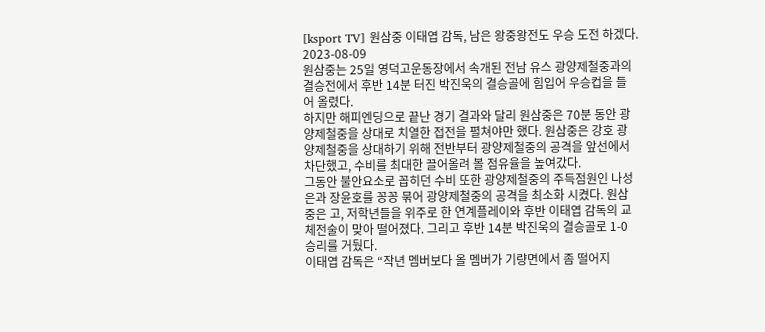[ksport TV] 원삼중 이태엽 감독, 남은 왕중왕전도 우승 도전 하겠다.
2023-08-09
원삼중는 25일 영덕고운동장에서 속개된 전남 유스 광양제철중과의
결승전에서 후반 14분 터진 박진욱의 결승골에 힘입어 우승컵을 들
어 올렸다.
하지만 해피엔딩으로 끝난 경기 결과와 달리 원삼중은 70분 동안 광
양제철중을 상대로 치열한 접전을 펼쳐야만 했다. 원삼중은 강호 광
양제철중을 상대하기 위해 전반부터 광양제철중의 공격을 앞선에서
차단했고, 수비를 최대한 끌어올려 볼 점유율을 높여갔다.
그동안 불안요소로 꼽히던 수비 또한 광양제철중의 주득점원인 나성
은과 장윤호를 꽁꽁 묶어 광양제철중의 공격을 최소화 시켰다. 원삼
중은 고, 저학년들을 위주로 한 연계플레이와 후반 이태엽 감독의 교
체전술이 맞아 떨어졌다. 그리고 후반 14분 박진욱의 결승골로 1-0
승리를 거뒀다.
이태엽 감독은 “작년 멤버보다 올 멤버가 기량면에서 좀 떨어지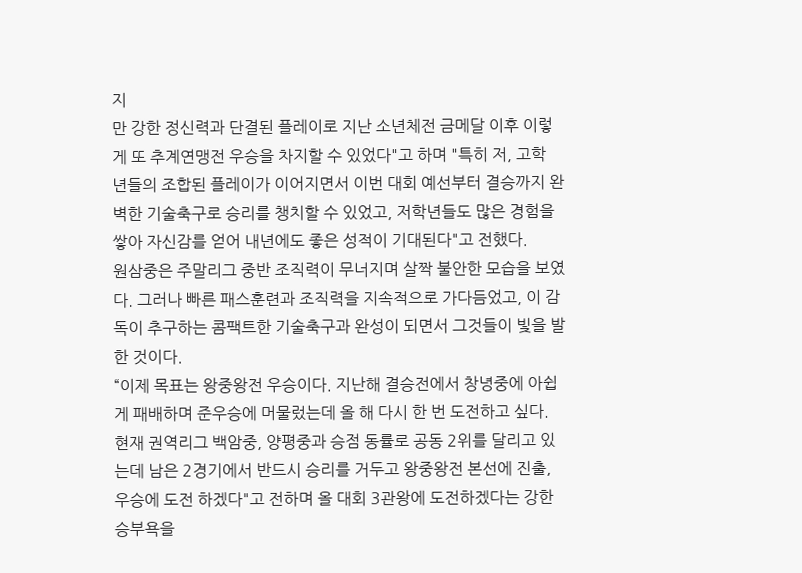지
만 강한 정신력과 단결된 플레이로 지난 소년체전 금메달 이후 이렇
게 또 추계연맹전 우승을 차지할 수 있었다"고 하며 "특히 저, 고학
년들의 조합된 플레이가 이어지면서 이번 대회 예선부터 결승까지 완
벽한 기술축구로 승리를 챙치할 수 있었고, 저학년들도 많은 경험을
쌓아 자신감를 얻어 내년에도 좋은 성적이 기대된다"고 전했다.
원삼중은 주말리그 중반 조직력이 무너지며 살짝 불안한 모습을 보였
다. 그러나 빠른 패스훈련과 조직력을 지속적으로 가다듬었고, 이 감
독이 추구하는 콤팩트한 기술축구과 완성이 되면서 그것들이 빛을 발
한 것이다.
“이제 목표는 왕중왕전 우승이다. 지난해 결승전에서 창녕중에 아쉽
게 패배하며 준우승에 머물렀는데 올 해 다시 한 번 도전하고 싶다.
현재 권역리그 백암중, 양평중과 승점 동률로 공동 2위를 달리고 있
는데 남은 2경기에서 반드시 승리를 거두고 왕중왕전 본선에 진출,
우승에 도전 하겠다"고 전하며 올 대회 3관왕에 도전하겠다는 강한
승부욕을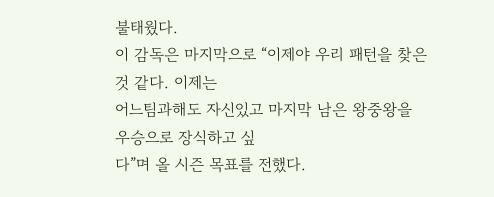불태웠다.
이 감독은 마지막으로 “이제야 우리 패턴을 찾은 것 같다. 이제는
어느팀과해도 자신있고 마지막 남은 왕중왕을 우승으로 장식하고 싶
다”며 올 시즌 목표를 전했다.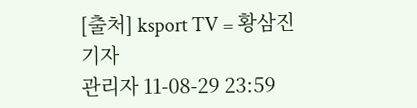[출처] ksport TV = 황삼진 기자
관리자 11-08-29 23:59